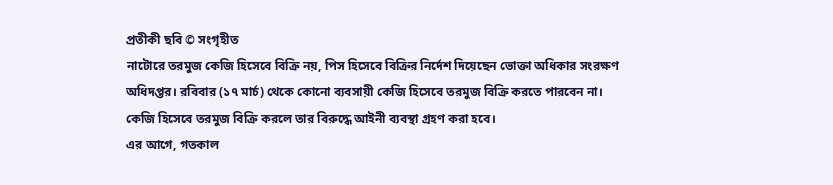প্রতীকী ছবি © সংগৃহীত
নাটোরে তরমুজ কেজি হিসেবে বিক্রি নয়, পিস হিসেবে বিক্রির নির্দেশ দিয়েছেন ভোক্তা অধিকার সংরক্ষণ অধিদপ্তর। রবিবার (১৭ মার্চ) থেকে কোনো ব্যবসায়ী কেজি হিসেবে তরমুজ বিক্রি করতে পারবেন না। কেজি হিসেবে তরমুজ বিক্রি করলে তার বিরুদ্ধে আইনী ব্যবস্থা গ্রহণ করা হবে।
এর আগে, গতকাল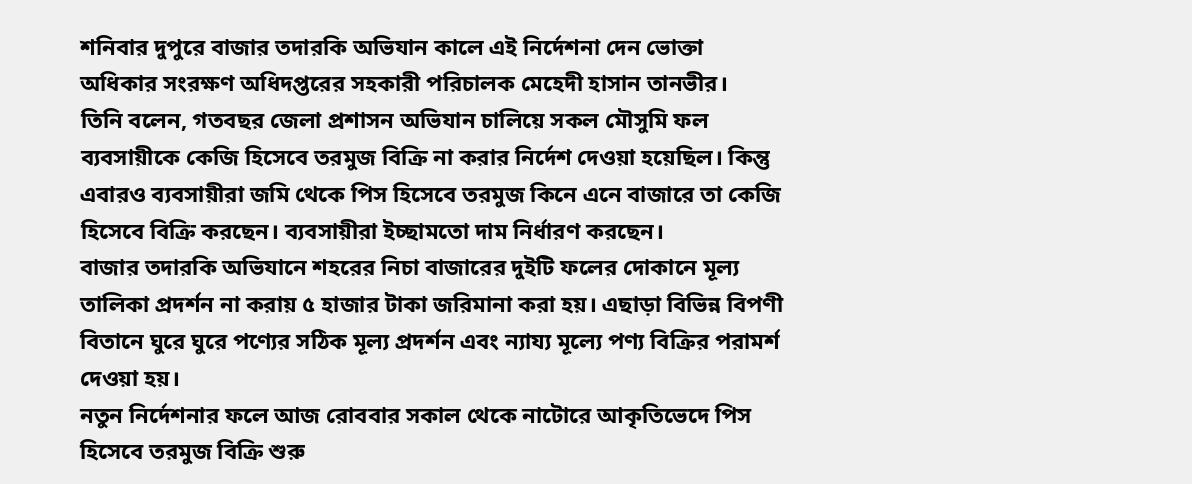শনিবার দুপুরে বাজার তদারকি অভিযান কালে এই নির্দেশনা দেন ভোক্তা অধিকার সংরক্ষণ অধিদপ্তরের সহকারী পরিচালক মেহেদী হাসান তানভীর।
তিনি বলেন, গতবছর জেলা প্রশাসন অভিযান চালিয়ে সকল মৌসুমি ফল ব্যবসায়ীকে কেজি হিসেবে তরমুজ বিক্রি না করার নির্দেশ দেওয়া হয়েছিল। কিন্তু এবারও ব্যবসায়ীরা জমি থেকে পিস হিসেবে তরমুজ কিনে এনে বাজারে তা কেজি হিসেবে বিক্রি করছেন। ব্যবসায়ীরা ইচ্ছামতো দাম নির্ধারণ করছেন।
বাজার তদারকি অভিযানে শহরের নিচা বাজারের দুইটি ফলের দোকানে মূল্য তালিকা প্রদর্শন না করায় ৫ হাজার টাকা জরিমানা করা হয়। এছাড়া বিভিন্ন বিপণী বিতানে ঘুরে ঘুরে পণ্যের সঠিক মূল্য প্রদর্শন এবং ন্যায্য মূল্যে পণ্য বিক্রির পরামর্শ দেওয়া হয়।
নতুন নির্দেশনার ফলে আজ রোববার সকাল থেকে নাটোরে আকৃতিভেদে পিস হিসেবে তরমুজ বিক্রি শুরু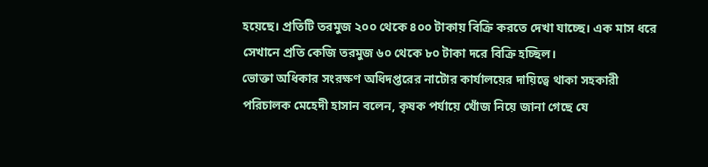হয়েছে। প্রতিটি তরমুজ ২০০ থেকে ৪০০ টাকায় বিক্রি করতে দেখা যাচ্ছে। এক মাস ধরে সেখানে প্রতি কেজি তরমুজ ৬০ থেকে ৮০ টাকা দরে বিক্রি হচ্ছিল।
ভোক্তা অধিকার সংরক্ষণ অধিদপ্তরের নাটোর কার্যালয়ের দায়িত্বে থাকা সহকারী পরিচালক মেহেদী হাসান বলেন, কৃষক পর্যায়ে খোঁজ নিয়ে জানা গেছে যে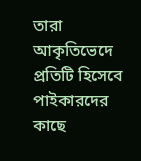তারা আকৃতিভেদে প্রতিটি হিসেবে পাইকারদের কাছে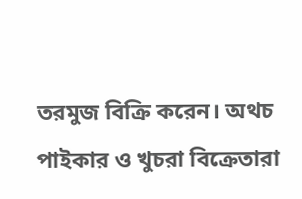তরমুজ বিক্রি করেন। অথচ পাইকার ও খুচরা বিক্রেতারা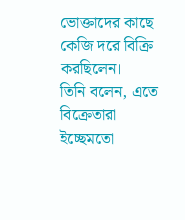ভোক্তাদের কাছে কেজি দরে বিক্রি করছিলেন।
তিনি বলেন, এতে বিক্রেতারা ইচ্ছেমতো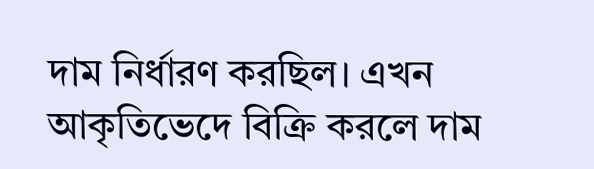দাম নির্ধারণ করছিল। এখন আকৃতিভেদে বিক্রি করলে দাম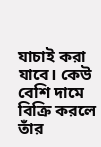যাচাই করা যাবে। কেউ বেশি দামে বিক্রি করলে তাঁর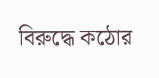বিরুদ্ধে কঠোর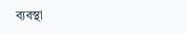ব্যবস্থা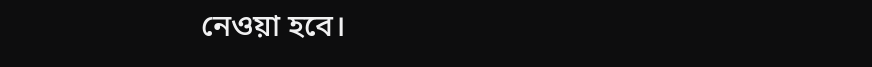নেওয়া হবে।